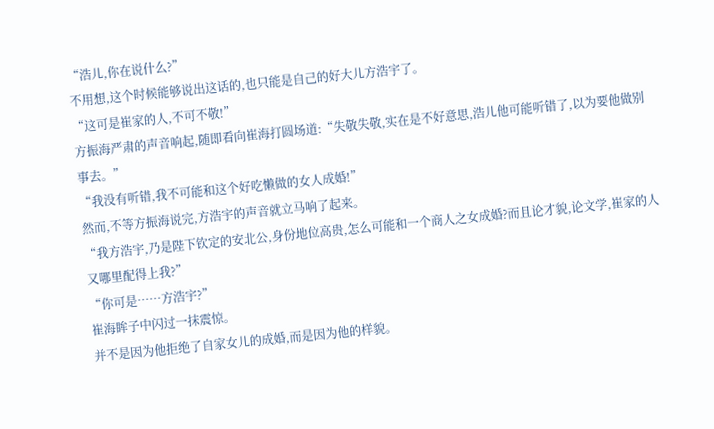“浩儿,你在说什么?”
不用想,这个时候能够说出这话的,也只能是自己的好大儿方浩宇了。
“这可是崔家的人,不可不敬!”
方振海严肃的声音响起,随即看向崔海打圆场道:“失敬失敬,实在是不好意思,浩儿他可能听错了,以为要他做别事去。”
“我没有听错,我不可能和这个好吃懒做的女人成婚!”
然而,不等方振海说完,方浩宇的声音就立马响了起来。
“我方浩宇,乃是陛下钦定的安北公,身份地位高贵,怎么可能和一个商人之女成婚?而且论才貌,论文学,崔家的人又哪里配得上我?”
“你可是……方浩宇?”
崔海眸子中闪过一抹震惊。
并不是因为他拒绝了自家女儿的成婚,而是因为他的样貌。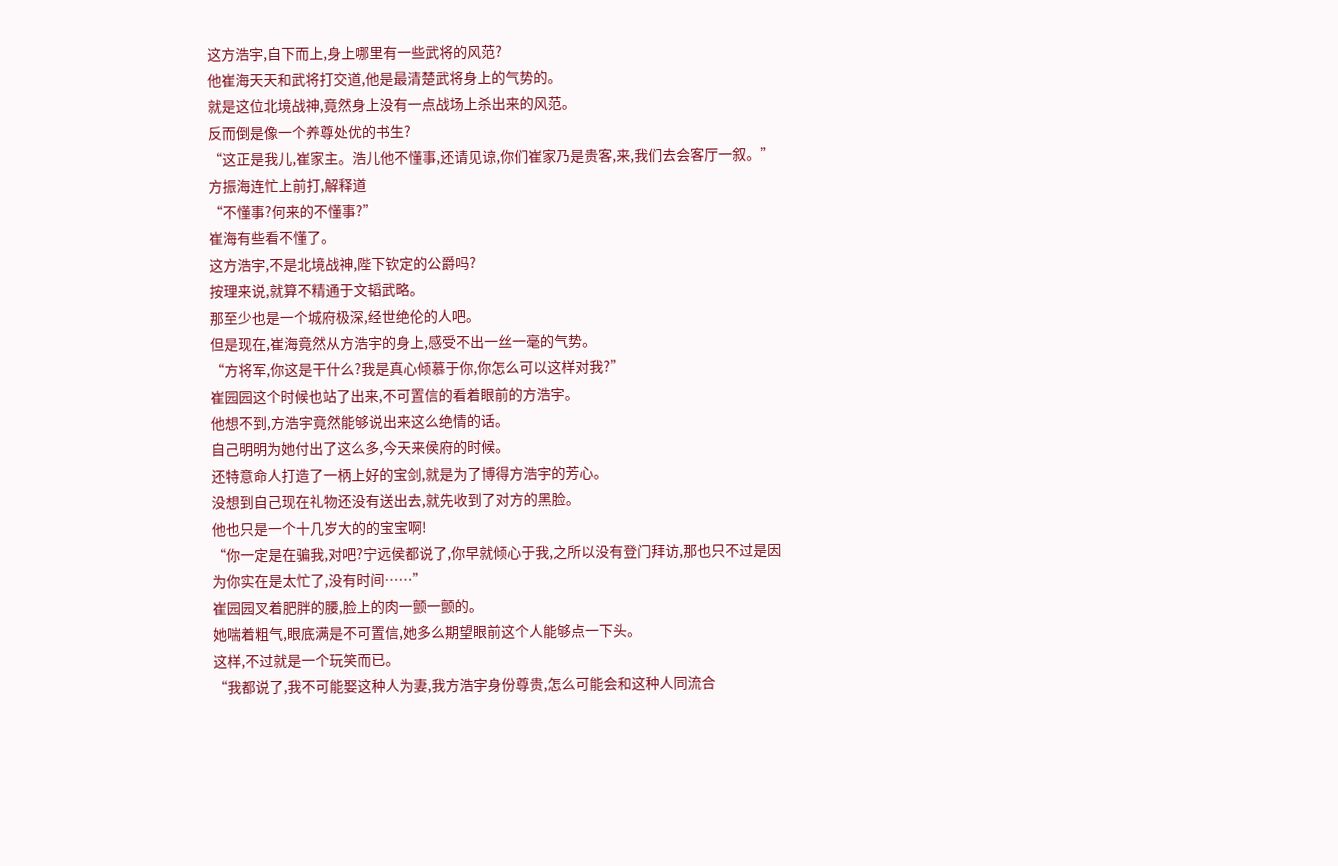这方浩宇,自下而上,身上哪里有一些武将的风范?
他崔海天天和武将打交道,他是最清楚武将身上的气势的。
就是这位北境战神,竟然身上没有一点战场上杀出来的风范。
反而倒是像一个养尊处优的书生?
“这正是我儿,崔家主。浩儿他不懂事,还请见谅,你们崔家乃是贵客,来,我们去会客厅一叙。”
方振海连忙上前打,解释道
“不懂事?何来的不懂事?”
崔海有些看不懂了。
这方浩宇,不是北境战神,陛下钦定的公爵吗?
按理来说,就算不精通于文韬武略。
那至少也是一个城府极深,经世绝伦的人吧。
但是现在,崔海竟然从方浩宇的身上,感受不出一丝一毫的气势。
“方将军,你这是干什么?我是真心倾慕于你,你怎么可以这样对我?”
崔园园这个时候也站了出来,不可置信的看着眼前的方浩宇。
他想不到,方浩宇竟然能够说出来这么绝情的话。
自己明明为她付出了这么多,今天来侯府的时候。
还特意命人打造了一柄上好的宝剑,就是为了博得方浩宇的芳心。
没想到自己现在礼物还没有送出去,就先收到了对方的黑脸。
他也只是一个十几岁大的的宝宝啊!
“你一定是在骗我,对吧?宁远侯都说了,你早就倾心于我,之所以没有登门拜访,那也只不过是因为你实在是太忙了,没有时间……”
崔园园叉着肥胖的腰,脸上的肉一颤一颤的。
她喘着粗气,眼底满是不可置信,她多么期望眼前这个人能够点一下头。
这样,不过就是一个玩笑而已。
“我都说了,我不可能娶这种人为妻,我方浩宇身份尊贵,怎么可能会和这种人同流合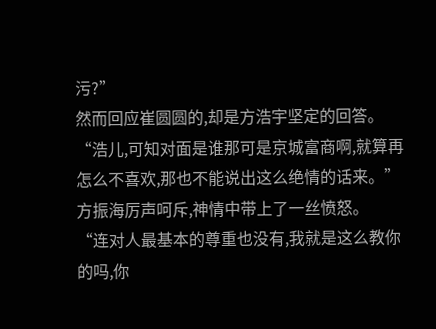污?”
然而回应崔圆圆的,却是方浩宇坚定的回答。
“浩儿,可知对面是谁那可是京城富商啊,就算再怎么不喜欢,那也不能说出这么绝情的话来。”
方振海厉声呵斥,神情中带上了一丝愤怒。
“连对人最基本的尊重也没有,我就是这么教你的吗,你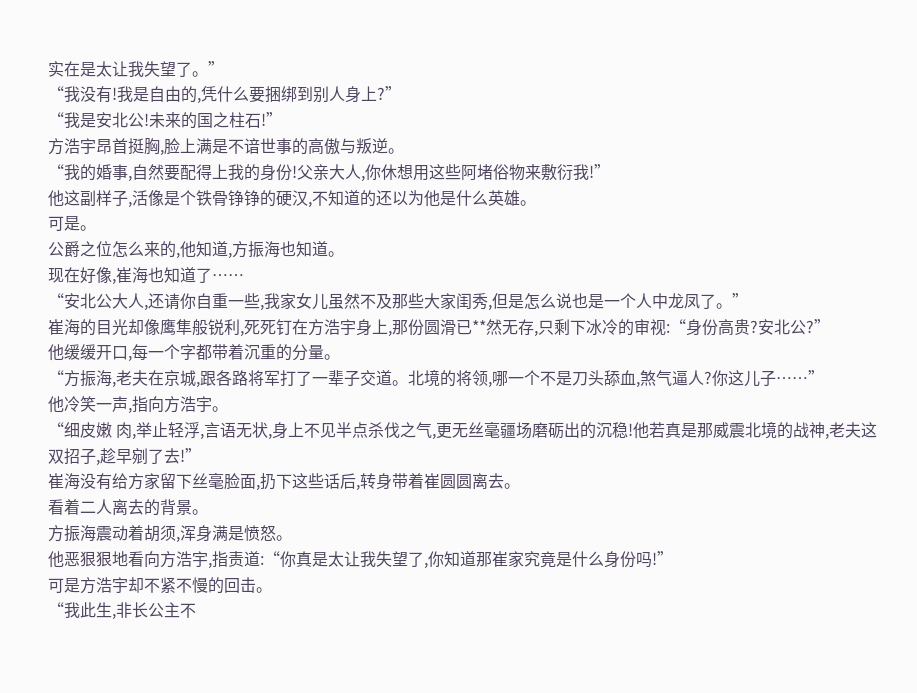实在是太让我失望了。”
“我没有!我是自由的,凭什么要捆绑到别人身上?”
“我是安北公!未来的国之柱石!”
方浩宇昂首挺胸,脸上满是不谙世事的高傲与叛逆。
“我的婚事,自然要配得上我的身份!父亲大人,你休想用这些阿堵俗物来敷衍我!”
他这副样子,活像是个铁骨铮铮的硬汉,不知道的还以为他是什么英雄。
可是。
公爵之位怎么来的,他知道,方振海也知道。
现在好像,崔海也知道了……
“安北公大人,还请你自重一些,我家女儿虽然不及那些大家闺秀,但是怎么说也是一个人中龙凤了。”
崔海的目光却像鹰隼般锐利,死死钉在方浩宇身上,那份圆滑已**然无存,只剩下冰冷的审视:“身份高贵?安北公?”
他缓缓开口,每一个字都带着沉重的分量。
“方振海,老夫在京城,跟各路将军打了一辈子交道。北境的将领,哪一个不是刀头舔血,煞气逼人?你这儿子……”
他冷笑一声,指向方浩宇。
“细皮嫩 肉,举止轻浮,言语无状,身上不见半点杀伐之气,更无丝毫疆场磨砺出的沉稳!他若真是那威震北境的战神,老夫这双招子,趁早剜了去!”
崔海没有给方家留下丝毫脸面,扔下这些话后,转身带着崔圆圆离去。
看着二人离去的背景。
方振海震动着胡须,浑身满是愤怒。
他恶狠狠地看向方浩宇,指责道:“你真是太让我失望了,你知道那崔家究竟是什么身份吗!”
可是方浩宇却不紧不慢的回击。
“我此生,非长公主不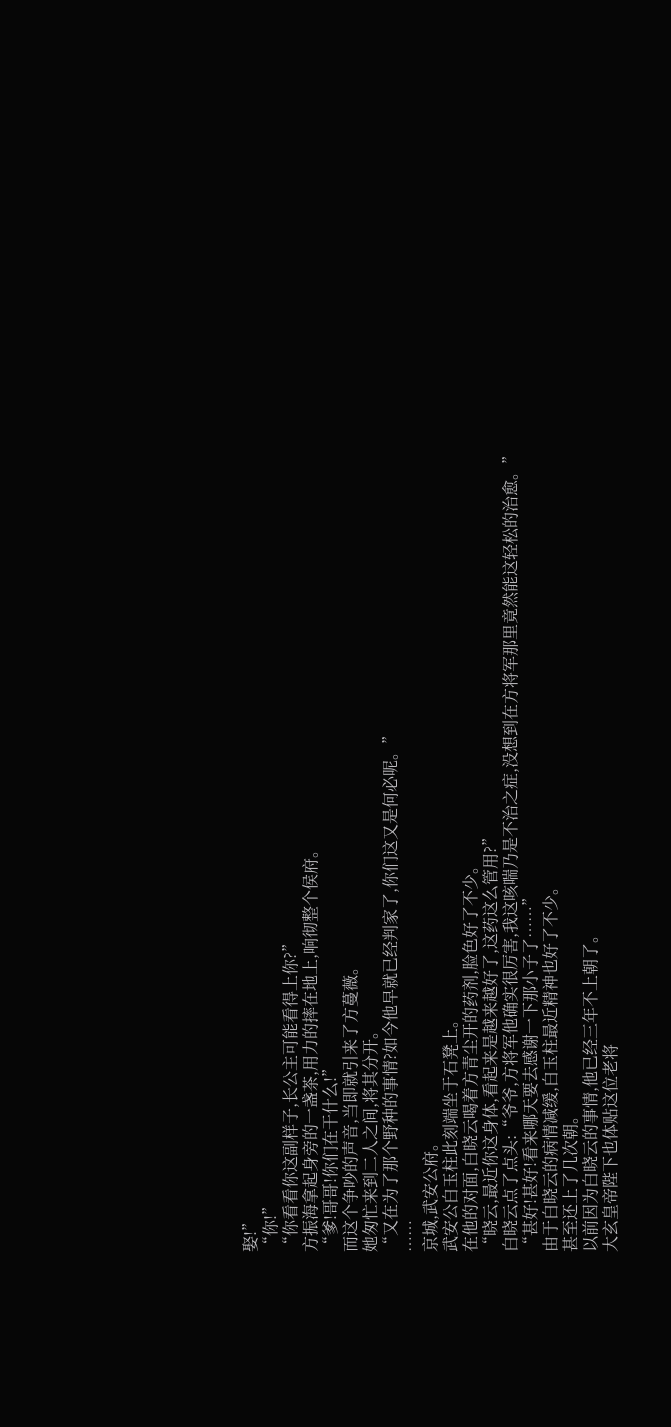娶!”
“你!”
“你看看你这副样子,长公主可能看得上你?”
方振海拿起身旁的一盏茶,用力的摔在地上,响彻整个侯府。
“爹!哥哥!你们在干什么!”
而这个争吵的声音,当即就引来了方蔓薇。
她匆忙来到二人之间,将其分开。
“又在为了那个野种的事情?如今他早就已经判家了,你们这又是何必呢。”
……
京城,武安公府。
武安公白玉柱此刻端坐于石凳上。
在他的对面,白晓云喝着方青尘开的药剂,脸色好了不少。
“晓云,最近你这身体,看起来是越来越好了,这药这么管用?”
白晓云点了点头:“爷爷,方将军他确实很厉害,我这咳喘乃是不治之症,没想到在方将军那里竟然能这轻松的治愈。”
“甚好!甚好!看来哪天要去感谢一下那小子了……”
由于白晓云的病情减缓,白玉柱最近精神也好了不少。
甚至还上了几次朝。
以前因为白晓云的事情,他已经三年不上朝了。
大玄皇帝陛下也体贴这位老将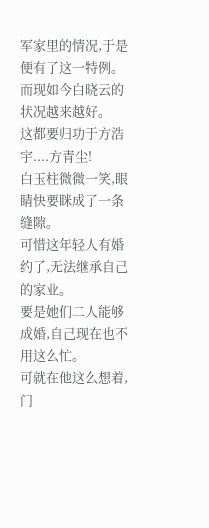军家里的情况,于是便有了这一特例。
而现如今白晓云的状况越来越好。
这都要归功于方浩宇....方青尘!
白玉柱微微一笑,眼睛快要眯成了一条缝隙。
可惜这年轻人有婚约了,无法继承自己的家业。
要是她们二人能够成婚,自己现在也不用这么忙。
可就在他这么想着,门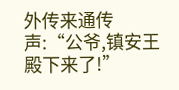外传来通传声:“公爷,镇安王殿下来了!”